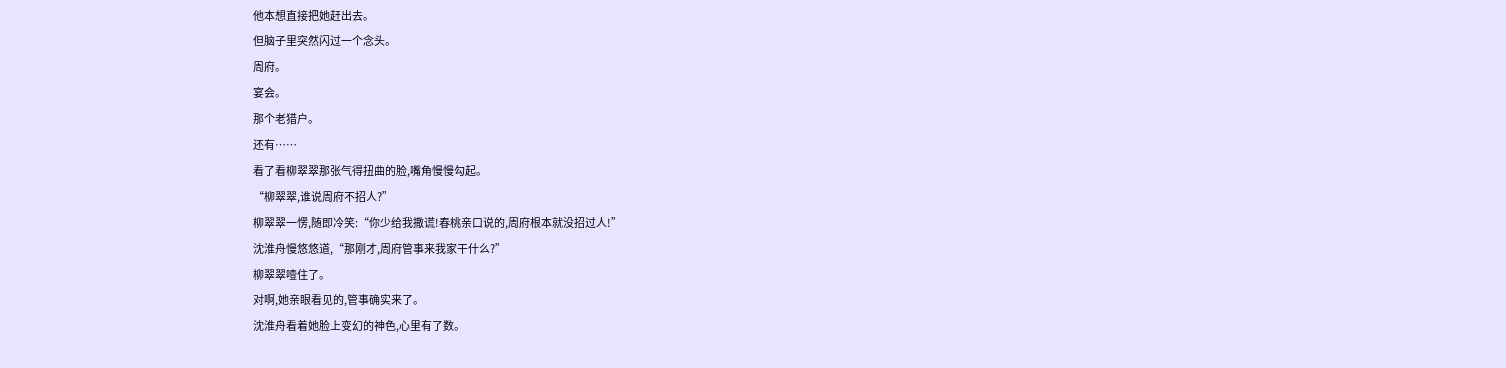他本想直接把她赶出去。
但脑子里突然闪过一个念头。
周府。
宴会。
那个老猎户。
还有……
看了看柳翠翠那张气得扭曲的脸,嘴角慢慢勾起。
“柳翠翠,谁说周府不招人?”
柳翠翠一愣,随即冷笑:“你少给我撒谎!春桃亲口说的,周府根本就没招过人!”
沈淮舟慢悠悠道,“那刚才,周府管事来我家干什么?”
柳翠翠噎住了。
对啊,她亲眼看见的,管事确实来了。
沈淮舟看着她脸上变幻的神色,心里有了数。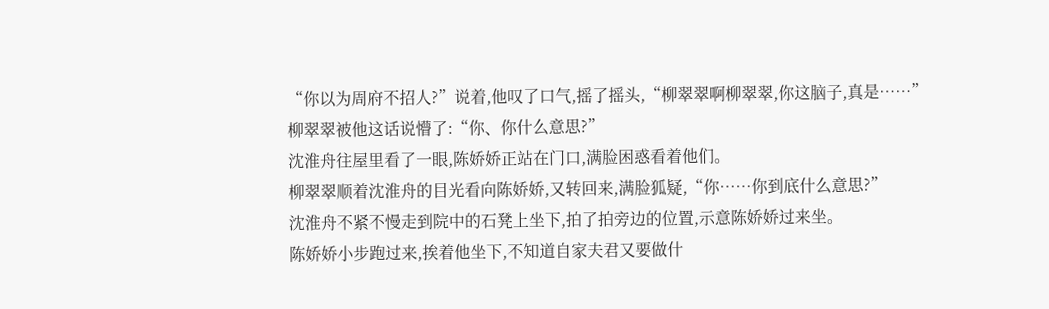“你以为周府不招人?”说着,他叹了口气,摇了摇头,“柳翠翠啊柳翠翠,你这脑子,真是……”
柳翠翠被他这话说懵了:“你、你什么意思?”
沈淮舟往屋里看了一眼,陈娇娇正站在门口,满脸困惑看着他们。
柳翠翠顺着沈淮舟的目光看向陈娇娇,又转回来,满脸狐疑,“你……你到底什么意思?”
沈淮舟不紧不慢走到院中的石凳上坐下,拍了拍旁边的位置,示意陈娇娇过来坐。
陈娇娇小步跑过来,挨着他坐下,不知道自家夫君又要做什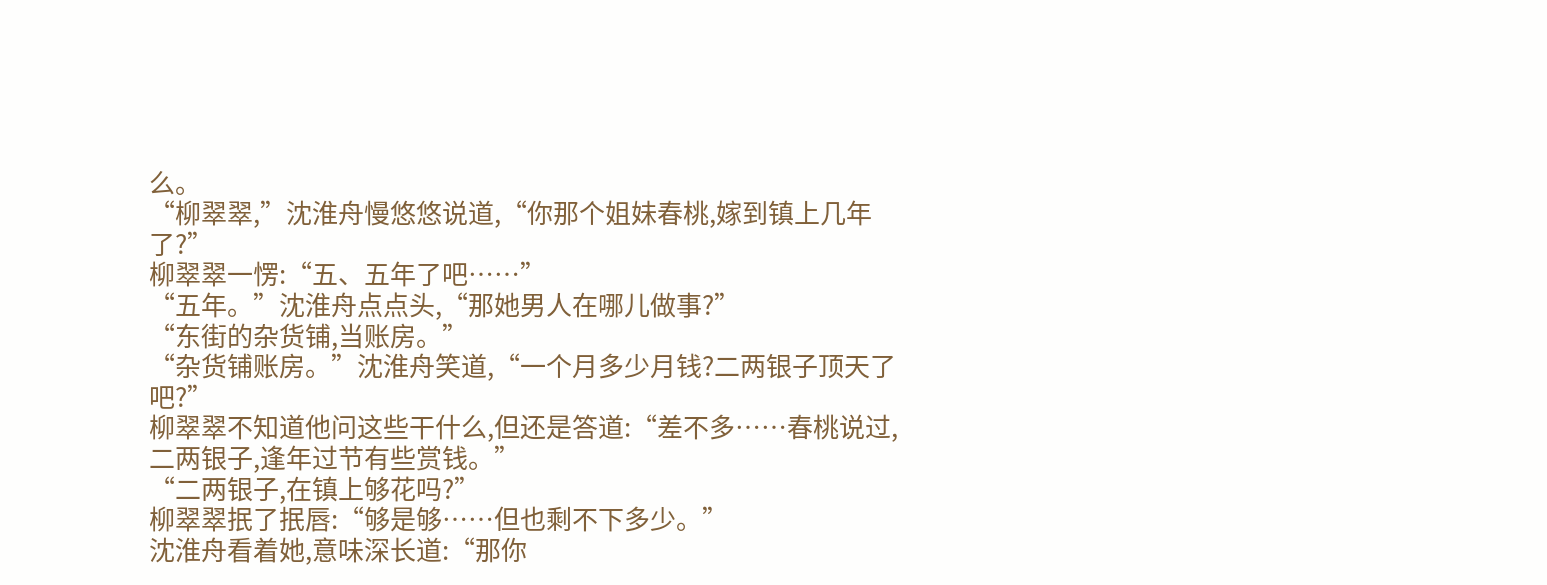么。
“柳翠翠,”沈淮舟慢悠悠说道,“你那个姐妹春桃,嫁到镇上几年了?”
柳翠翠一愣:“五、五年了吧……”
“五年。”沈淮舟点点头,“那她男人在哪儿做事?”
“东街的杂货铺,当账房。”
“杂货铺账房。”沈淮舟笑道,“一个月多少月钱?二两银子顶天了吧?”
柳翠翠不知道他问这些干什么,但还是答道:“差不多……春桃说过,二两银子,逢年过节有些赏钱。”
“二两银子,在镇上够花吗?”
柳翠翠抿了抿唇:“够是够……但也剩不下多少。”
沈淮舟看着她,意味深长道:“那你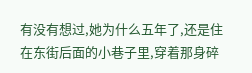有没有想过,她为什么五年了,还是住在东街后面的小巷子里,穿着那身碎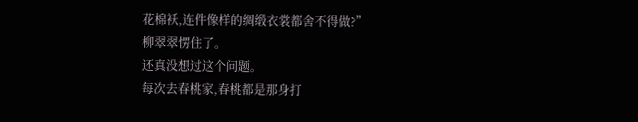花棉袄,连件像样的绸缎衣裳都舍不得做?”
柳翠翠愣住了。
还真没想过这个问题。
每次去春桃家,春桃都是那身打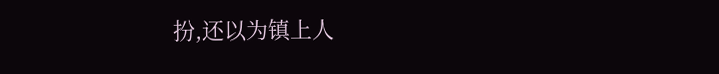扮,还以为镇上人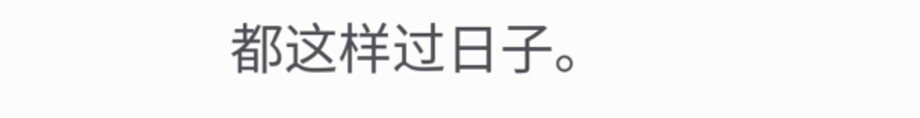都这样过日子。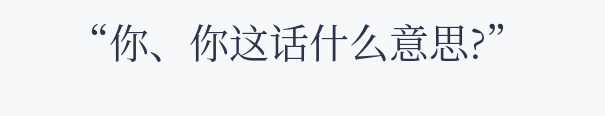“你、你这话什么意思?”